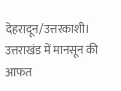देहरादून/उत्तरकाशी। उत्तराखंड में मानसून की आफत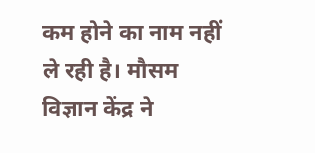कम होने का नाम नहीं ले रही है। मौसम विज्ञान केंद्र ने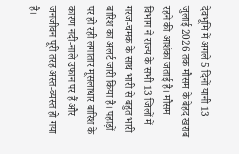देवभूमि में अगले 5 दिनों यानी 13 जुलाई 2026 तक मौसम के बेहद खराब रहने की आशंका जताई है। मौसम विभाग ने राज्य के सभी 13 जिलों में गरज-चमक के साथ भारी से बहुत भारी बारिश का अलर्ट जारी किया है। पहाड़ों पर हो रही लगातार मूसलाधार बारिश के कारण नदी-नाले उफान पर हैं और जनजीवन पूरी तरह अस्त-व्यस्त हो गया है।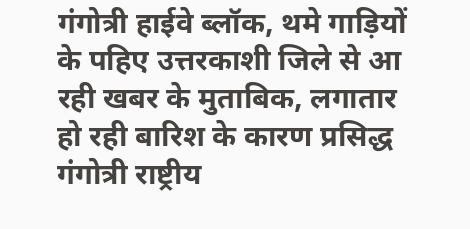गंगोत्री हाईवे ब्लॉक, थमे गाड़ियों के पहिए उत्तरकाशी जिले से आ रही खबर के मुताबिक, लगातार हो रही बारिश के कारण प्रसिद्ध गंगोत्री राष्ट्रीय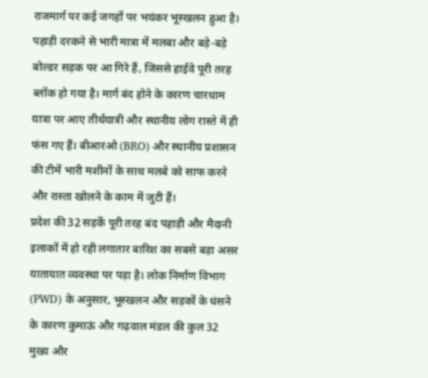राजमार्ग पर कई जगहों पर भयंकर भूस्खलन हुआ है। पहाड़ी दरकने से भारी मात्रा में मलबा और बड़े-बड़े बोल्डर सड़क पर आ गिरे हैं, जिससे हाईवे पूरी तरह ब्लॉक हो गया है। मार्ग बंद होने के कारण चारधाम यात्रा पर आए तीर्थयात्री और स्थानीय लोग रास्ते में ही फंस गए हैं। बीआरओ (BRO) और स्थानीय प्रशासन की टीमें भारी मशीनों के साथ मलबे को साफ करने और रास्ता खोलने के काम में जुटी हैं।
प्रदेश की 32 सड़कें पूरी तरह बंद पहाड़ी और मैदानी इलाकों में हो रही लगातार बारिश का सबसे बड़ा असर यातायात व्यवस्था पर पड़ा है। लोक निर्माण विभाग (PWD) के अनुसार, भूस्खलन और सड़कों के धंसने के कारण कुमाऊं और गढ़वाल मंडल की कुल 32 मुख्य और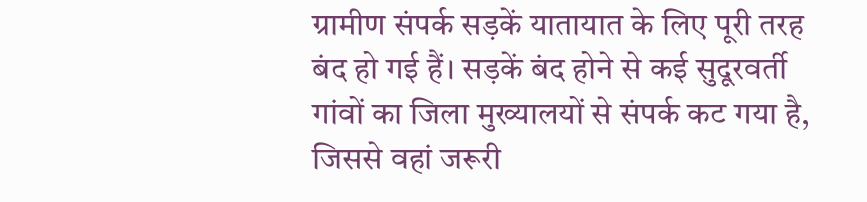ग्रामीण संपर्क सड़कें यातायात के लिए पूरी तरह बंद हो गई हैं। सड़कें बंद होने से कई सुदूरवर्ती गांवों का जिला मुख्यालयों से संपर्क कट गया है, जिससे वहां जरूरी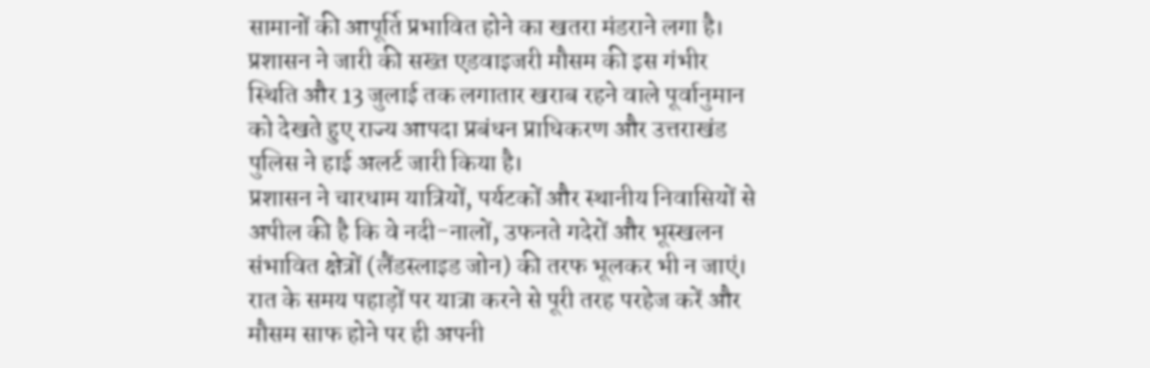सामानों की आपूर्ति प्रभावित होने का खतरा मंडराने लगा है।
प्रशासन ने जारी की सख्त एडवाइजरी मौसम की इस गंभीर स्थिति और 13 जुलाई तक लगातार खराब रहने वाले पूर्वानुमान को देखते हुए राज्य आपदा प्रबंधन प्राधिकरण और उत्तराखंड पुलिस ने हाई अलर्ट जारी किया है।
प्रशासन ने चारधाम यात्रियों, पर्यटकों और स्थानीय निवासियों से अपील की है कि वे नदी-नालों, उफनते गदेरों और भूस्खलन संभावित क्षेत्रों (लैंडस्लाइड जोन) की तरफ भूलकर भी न जाएं। रात के समय पहाड़ों पर यात्रा करने से पूरी तरह परहेज करें और मौसम साफ होने पर ही अपनी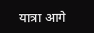यात्रा आगे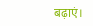बढ़ाएं।